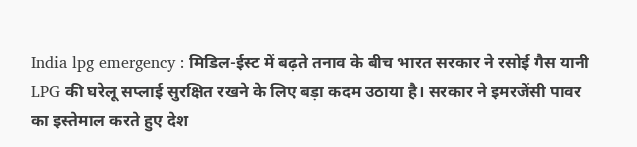India lpg emergency : मिडिल-ईस्ट में बढ़ते तनाव के बीच भारत सरकार ने रसोई गैस यानी LPG की घरेलू सप्लाई सुरक्षित रखने के लिए बड़ा कदम उठाया है। सरकार ने इमरजेंसी पावर का इस्तेमाल करते हुए देश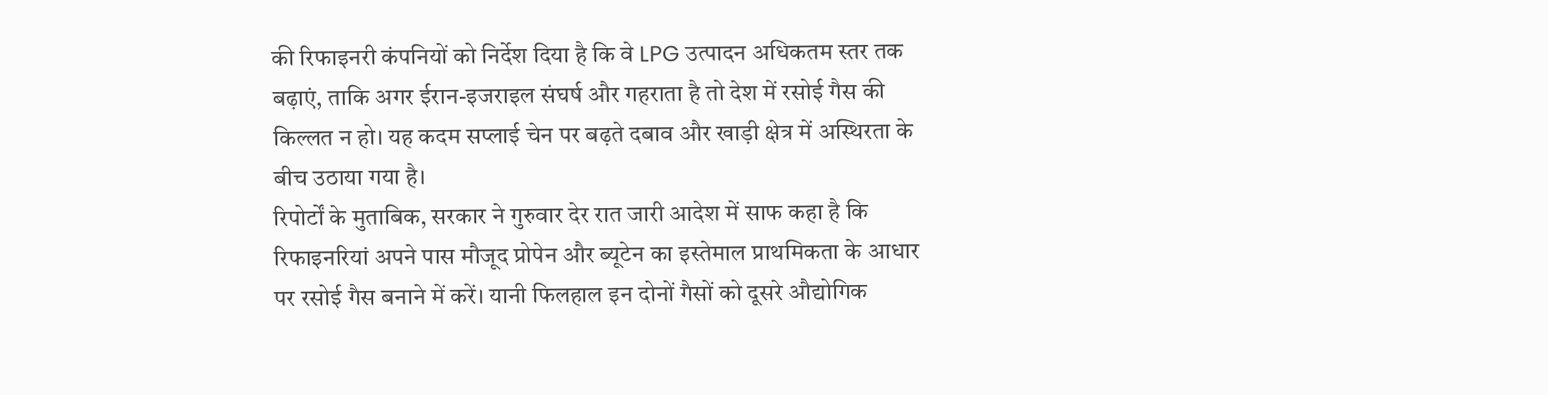की रिफाइनरी कंपनियों को निर्देश दिया है कि वे LPG उत्पादन अधिकतम स्तर तक बढ़ाएं, ताकि अगर ईरान-इजराइल संघर्ष और गहराता है तो देश में रसोई गैस की किल्लत न हो। यह कदम सप्लाई चेन पर बढ़ते दबाव और खाड़ी क्षेत्र में अस्थिरता के बीच उठाया गया है।
रिपोर्टों के मुताबिक, सरकार ने गुरुवार देर रात जारी आदेश में साफ कहा है कि रिफाइनरियां अपने पास मौजूद प्रोपेन और ब्यूटेन का इस्तेमाल प्राथमिकता के आधार पर रसोई गैस बनाने में करें। यानी फिलहाल इन दोनों गैसों को दूसरे औद्योगिक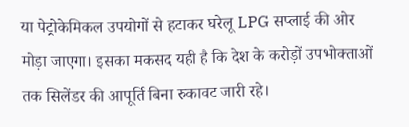या पेट्रोकेमिकल उपयोगों से हटाकर घरेलू LPG सप्लाई की ओर मोड़ा जाएगा। इसका मकसद यही है कि देश के करोड़ों उपभोक्ताओं तक सिलेंडर की आपूर्ति बिना रुकावट जारी रहे।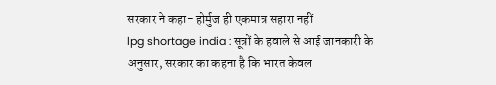सरकार ने कहा- होर्मुज ही एकमात्र सहारा नहीं
lpg shortage india : सूत्रों के हवाले से आई जानकारी के अनुसार, सरकार का कहना है कि भारत केवल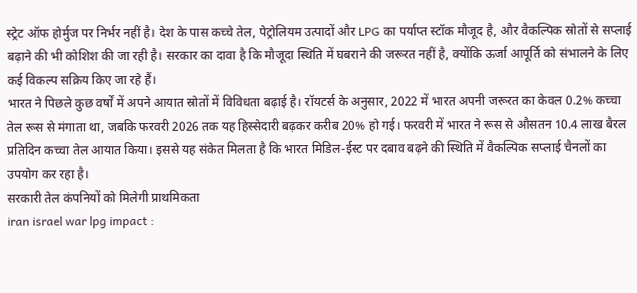स्ट्रेट ऑफ होर्मुज पर निर्भर नहीं है। देश के पास कच्चे तेल, पेट्रोलियम उत्पादों और LPG का पर्याप्त स्टॉक मौजूद है, और वैकल्पिक स्रोतों से सप्लाई बढ़ाने की भी कोशिश की जा रही है। सरकार का दावा है कि मौजूदा स्थिति में घबराने की जरूरत नहीं है, क्योंकि ऊर्जा आपूर्ति को संभालने के लिए कई विकल्प सक्रिय किए जा रहे हैं।
भारत ने पिछले कुछ वर्षों में अपने आयात स्रोतों में विविधता बढ़ाई है। रॉयटर्स के अनुसार, 2022 में भारत अपनी जरूरत का केवल 0.2% कच्चा तेल रूस से मंगाता था, जबकि फरवरी 2026 तक यह हिस्सेदारी बढ़कर करीब 20% हो गई। फरवरी में भारत ने रूस से औसतन 10.4 लाख बैरल प्रतिदिन कच्चा तेल आयात किया। इससे यह संकेत मिलता है कि भारत मिडिल-ईस्ट पर दबाव बढ़ने की स्थिति में वैकल्पिक सप्लाई चैनलों का उपयोग कर रहा है।
सरकारी तेल कंपनियों को मिलेगी प्राथमिकता
iran israel war lpg impact :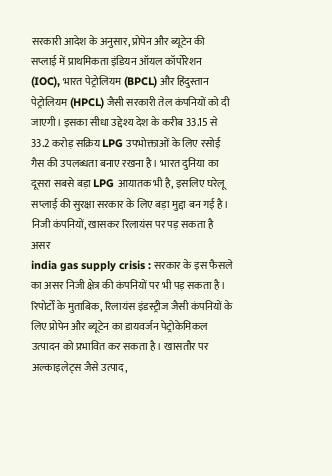सरकारी आदेश के अनुसार, प्रोपेन और ब्यूटेन की सप्लाई में प्राथमिकता इंडियन ऑयल कॉर्पोरेशन (IOC), भारत पेट्रोलियम (BPCL) और हिंदुस्तान पेट्रोलियम (HPCL) जैसी सरकारी तेल कंपनियों को दी जाएगी। इसका सीधा उद्देश्य देश के करीब 33.15 से 33.2 करोड़ सक्रिय LPG उपभोक्ताओं के लिए रसोई गैस की उपलब्धता बनाए रखना है। भारत दुनिया का दूसरा सबसे बड़ा LPG आयातक भी है, इसलिए घरेलू सप्लाई की सुरक्षा सरकार के लिए बड़ा मुद्दा बन गई है।
निजी कंपनियों, खासकर रिलायंस पर पड़ सकता है असर
india gas supply crisis : सरकार के इस फैसले का असर निजी क्षेत्र की कंपनियों पर भी पड़ सकता है। रिपोर्टों के मुताबिक, रिलायंस इंडस्ट्रीज जैसी कंपनियों के लिए प्रोपेन और ब्यूटेन का डायवर्जन पेट्रोकेमिकल उत्पादन को प्रभावित कर सकता है। खासतौर पर अल्काइलेट्स जैसे उत्पाद,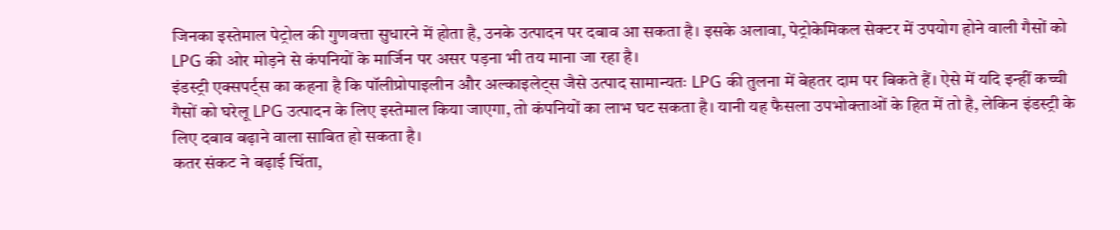जिनका इस्तेमाल पेट्रोल की गुणवत्ता सुधारने में होता है, उनके उत्पादन पर दबाव आ सकता है। इसके अलावा, पेट्रोकेमिकल सेक्टर में उपयोग होने वाली गैसों को LPG की ओर मोड़ने से कंपनियों के मार्जिन पर असर पड़ना भी तय माना जा रहा है।
इंडस्ट्री एक्सपर्ट्स का कहना है कि पॉलीप्रोपाइलीन और अल्काइलेट्स जैसे उत्पाद सामान्यतः LPG की तुलना में बेहतर दाम पर बिकते हैं। ऐसे में यदि इन्हीं कच्ची गैसों को घरेलू LPG उत्पादन के लिए इस्तेमाल किया जाएगा, तो कंपनियों का लाभ घट सकता है। यानी यह फैसला उपभोक्ताओं के हित में तो है, लेकिन इंडस्ट्री के लिए दबाव बढ़ाने वाला साबित हो सकता है।
कतर संकट ने बढ़ाई चिंता,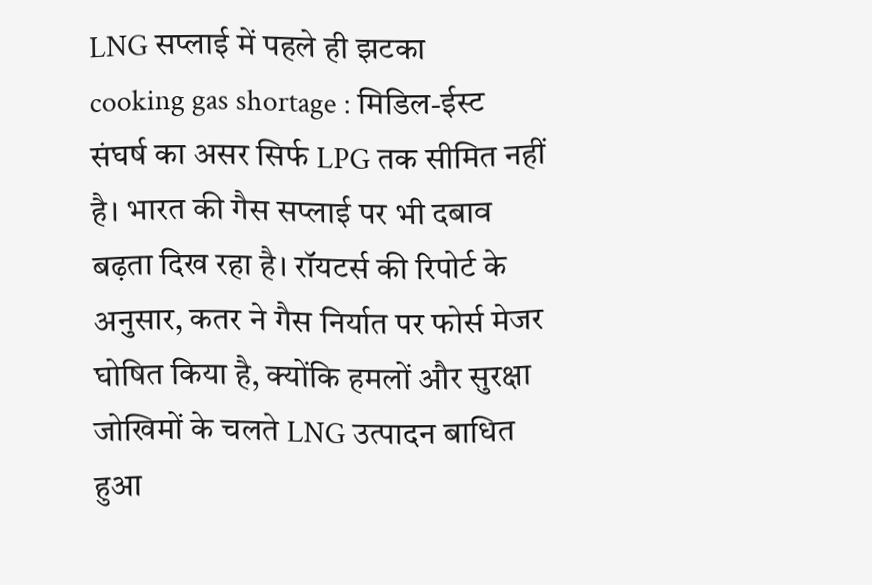LNG सप्लाई में पहले ही झटका
cooking gas shortage : मिडिल-ईस्ट संघर्ष का असर सिर्फ LPG तक सीमित नहीं है। भारत की गैस सप्लाई पर भी दबाव बढ़ता दिख रहा है। रॉयटर्स की रिपोर्ट के अनुसार, कतर ने गैस निर्यात पर फोर्स मेजर घोषित किया है, क्योंकि हमलों और सुरक्षा जोखिमों के चलते LNG उत्पादन बाधित हुआ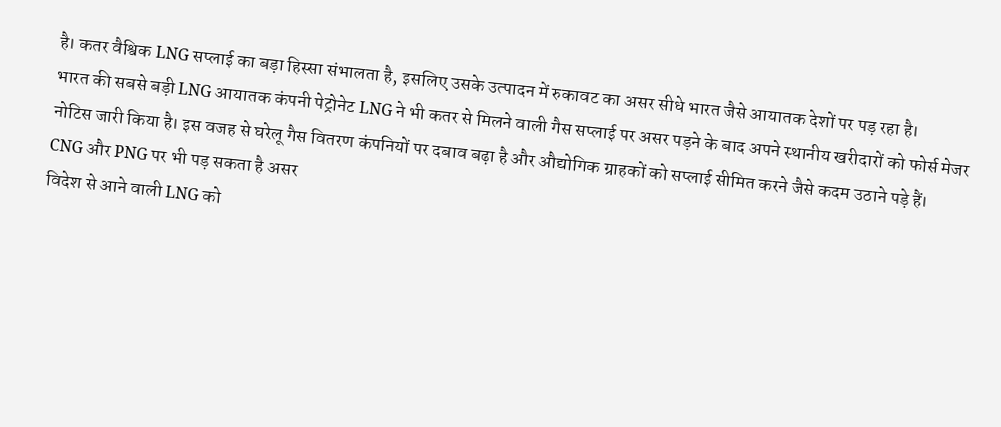है। कतर वैश्विक LNG सप्लाई का बड़ा हिस्सा संभालता है, इसलिए उसके उत्पादन में रुकावट का असर सीधे भारत जैसे आयातक देशों पर पड़ रहा है।
भारत की सबसे बड़ी LNG आयातक कंपनी पेट्रोनेट LNG ने भी कतर से मिलने वाली गैस सप्लाई पर असर पड़ने के बाद अपने स्थानीय खरीदारों को फोर्स मेजर नोटिस जारी किया है। इस वजह से घरेलू गैस वितरण कंपनियों पर दबाव बढ़ा है और औद्योगिक ग्राहकों को सप्लाई सीमित करने जैसे कदम उठाने पड़े हैं।
CNG और PNG पर भी पड़ सकता है असर
विदेश से आने वाली LNG को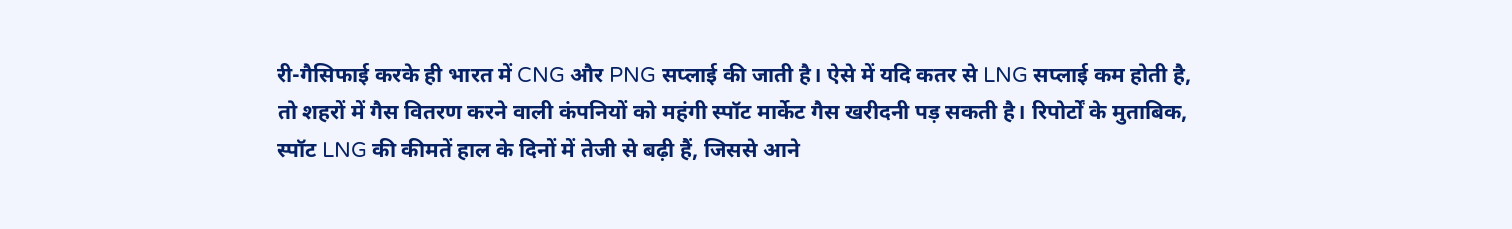री-गैसिफाई करके ही भारत में CNG और PNG सप्लाई की जाती है। ऐसे में यदि कतर से LNG सप्लाई कम होती है, तो शहरों में गैस वितरण करने वाली कंपनियों को महंगी स्पॉट मार्केट गैस खरीदनी पड़ सकती है। रिपोर्टों के मुताबिक, स्पॉट LNG की कीमतें हाल के दिनों में तेजी से बढ़ी हैं, जिससे आने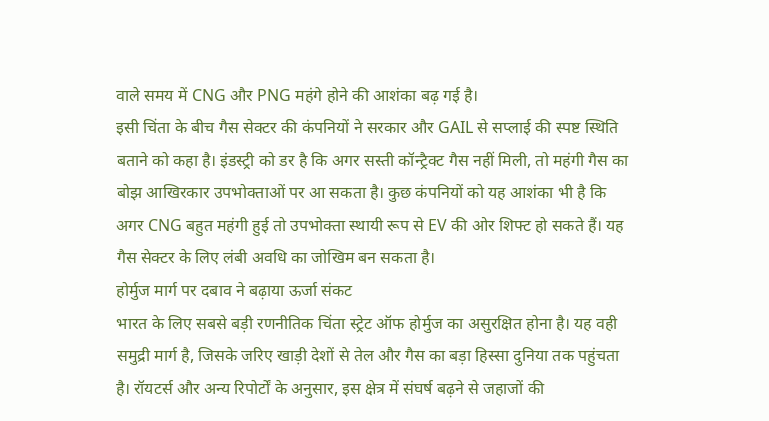वाले समय में CNG और PNG महंगे होने की आशंका बढ़ गई है।
इसी चिंता के बीच गैस सेक्टर की कंपनियों ने सरकार और GAIL से सप्लाई की स्पष्ट स्थिति बताने को कहा है। इंडस्ट्री को डर है कि अगर सस्ती कॉन्ट्रैक्ट गैस नहीं मिली, तो महंगी गैस का बोझ आखिरकार उपभोक्ताओं पर आ सकता है। कुछ कंपनियों को यह आशंका भी है कि अगर CNG बहुत महंगी हुई तो उपभोक्ता स्थायी रूप से EV की ओर शिफ्ट हो सकते हैं। यह गैस सेक्टर के लिए लंबी अवधि का जोखिम बन सकता है।
होर्मुज मार्ग पर दबाव ने बढ़ाया ऊर्जा संकट
भारत के लिए सबसे बड़ी रणनीतिक चिंता स्ट्रेट ऑफ होर्मुज का असुरक्षित होना है। यह वही समुद्री मार्ग है, जिसके जरिए खाड़ी देशों से तेल और गैस का बड़ा हिस्सा दुनिया तक पहुंचता है। रॉयटर्स और अन्य रिपोर्टों के अनुसार, इस क्षेत्र में संघर्ष बढ़ने से जहाजों की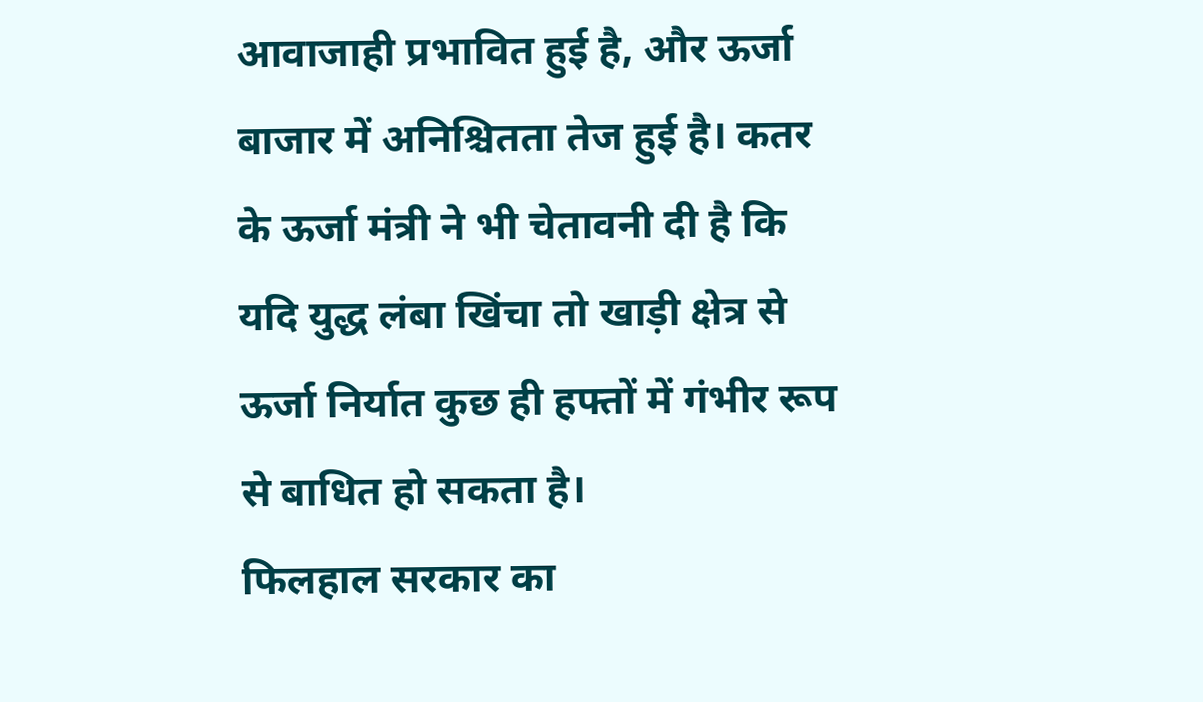आवाजाही प्रभावित हुई है, और ऊर्जा बाजार में अनिश्चितता तेज हुई है। कतर के ऊर्जा मंत्री ने भी चेतावनी दी है कि यदि युद्ध लंबा खिंचा तो खाड़ी क्षेत्र से ऊर्जा निर्यात कुछ ही हफ्तों में गंभीर रूप से बाधित हो सकता है।
फिलहाल सरकार का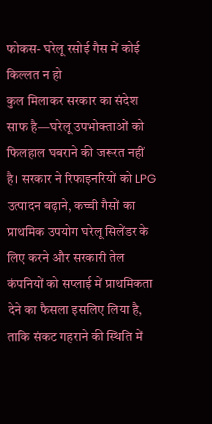फोकस- घरेलू रसोई गैस में कोई किल्लत न हो
कुल मिलाकर सरकार का संदेश साफ है—घरेलू उपभोक्ताओं को फिलहाल घबराने की जरूरत नहीं है। सरकार ने रिफाइनरियों को LPG उत्पादन बढ़ाने, कच्ची गैसों का प्राथमिक उपयोग घरेलू सिलेंडर के लिए करने और सरकारी तेल कंपनियों को सप्लाई में प्राथमिकता देने का फैसला इसलिए लिया है, ताकि संकट गहराने की स्थिति में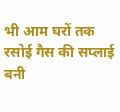भी आम घरों तक रसोई गैस की सप्लाई बनी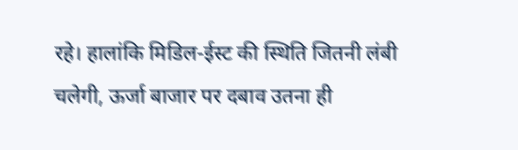रहे। हालांकि मिडिल-ईस्ट की स्थिति जितनी लंबी चलेगी, ऊर्जा बाजार पर दबाव उतना ही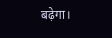बढ़ेगा।